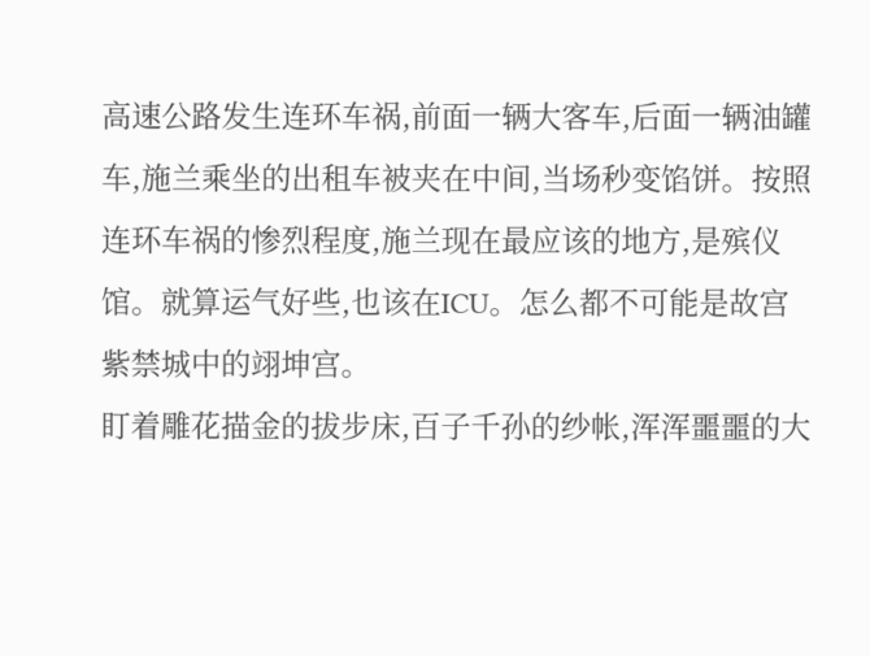高速公路发生连环车祸,前面一辆大客车,后面一辆油罐车,施兰乘坐的出租车被夹在中间,当场秒变馅饼。按照连环车祸的惨烈程度,施兰现在最应该的地方,是殡仪馆。就算运气好些,也该在ICU。怎么都不可能是故宫紫禁城中的翊坤宫。
盯着雕花描金的拔步床,百子千孙的纱帐,浑浑噩噩的大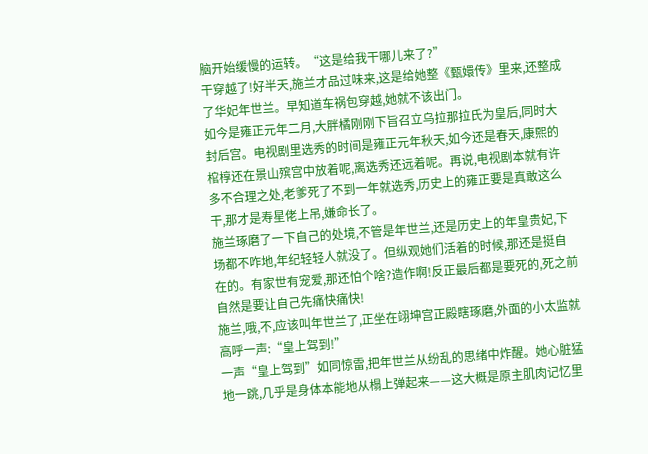脑开始缓慢的运转。“这是给我干哪儿来了?”
干穿越了!好半天,施兰才品过味来,这是给她整《甄嬛传》里来,还整成了华妃年世兰。早知道车祸包穿越,她就不该出门。
如今是雍正元年二月,大胖橘刚刚下旨召立乌拉那拉氏为皇后,同时大封后宫。电视剧里选秀的时间是雍正元年秋天,如今还是春天,康熙的棺椁还在景山殡宫中放着呢,离选秀还远着呢。再说,电视剧本就有许多不合理之处,老爹死了不到一年就选秀,历史上的雍正要是真敢这么干,那才是寿星佬上吊,嫌命长了。
施兰琢磨了一下自己的处境,不管是年世兰,还是历史上的年皇贵妃,下场都不咋地,年纪轻轻人就没了。但纵观她们活着的时候,那还是挺自在的。有家世有宠爱,那还怕个啥?造作啊!反正最后都是要死的,死之前自然是要让自己先痛快痛快!
施兰,哦,不,应该叫年世兰了,正坐在翊坤宫正殿瞎琢磨,外面的小太监就高呼一声:“皇上驾到!”
一声“皇上驾到”如同惊雷,把年世兰从纷乱的思绪中炸醒。她心脏猛地一跳,几乎是身体本能地从榻上弹起来——这大概是原主肌肉记忆里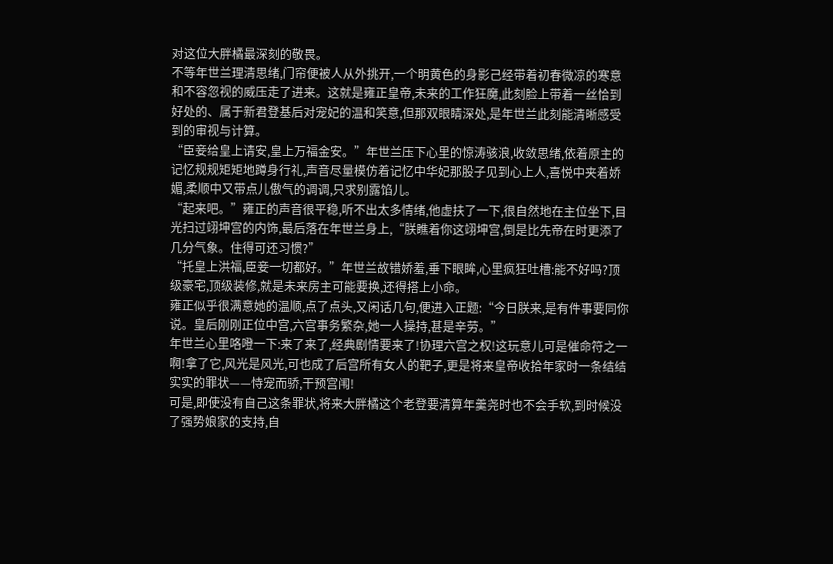对这位大胖橘最深刻的敬畏。
不等年世兰理清思绪,门帘便被人从外挑开,一个明黄色的身影己经带着初春微凉的寒意和不容忽视的威压走了进来。这就是雍正皇帝,未来的工作狂魔,此刻脸上带着一丝恰到好处的、属于新君登基后对宠妃的温和笑意,但那双眼睛深处,是年世兰此刻能清晰感受到的审视与计算。
“臣妾给皇上请安,皇上万福金安。”年世兰压下心里的惊涛骇浪,收敛思绪,依着原主的记忆规规矩矩地蹲身行礼,声音尽量模仿着记忆中华妃那股子见到心上人,喜悦中夹着娇媚,柔顺中又带点儿傲气的调调,只求别露馅儿。
“起来吧。”雍正的声音很平稳,听不出太多情绪,他虚扶了一下,很自然地在主位坐下,目光扫过翊坤宫的内饰,最后落在年世兰身上,“朕瞧着你这翊坤宫,倒是比先帝在时更添了几分气象。住得可还习惯?”
“托皇上洪福,臣妾一切都好。”年世兰故错娇羞,垂下眼眸,心里疯狂吐槽:能不好吗?顶级豪宅,顶级装修,就是未来房主可能要换,还得搭上小命。
雍正似乎很满意她的温顺,点了点头,又闲话几句,便进入正题:“今日朕来,是有件事要同你说。皇后刚刚正位中宫,六宫事务繁杂,她一人操持,甚是辛劳。”
年世兰心里咯噔一下:来了来了,经典剧情要来了!协理六宫之权!这玩意儿可是催命符之一啊!拿了它,风光是风光,可也成了后宫所有女人的靶子,更是将来皇帝收拾年家时一条结结实实的罪状——恃宠而骄,干预宫闱!
可是,即使没有自己这条罪状,将来大胖橘这个老登要清算年羹尧时也不会手软,到时候没了强势娘家的支持,自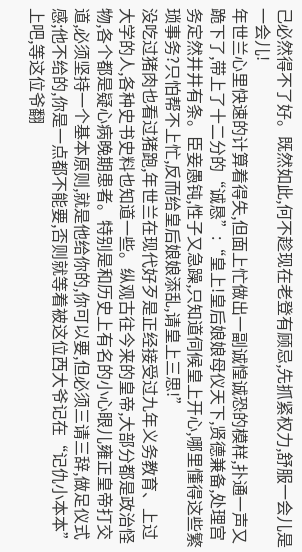己必然得不了好。既然如此,何不趁现在老登有顾忌,先抓紧权力,舒服一会儿是一会儿!
年世兰心里快速的计算着得失,但面上忙做出一副诚惶诚恐的模样,扑通一声又跪下了,带上了十二分的“诚恳”:“皇上!皇后娘娘母仪天下,贤德兼备,处理宫务定然井井有条。臣妾愚钝,性子又急躁,只知道伺候皇上开心,哪里懂得这些繁琐事务?只怕帮不上忙,反而给皇后娘娘添乱,请皇上三思!”
没吃过猪肉也看过猪跑,年世兰在现代好歹是正经接受过九年义务教育、上过大学的人,各种史书史料也知道一些。纵观古往今来的皇帝,大部分都是政治怪物,各个都是疑心病晚期患者。特别是和历史上有名的小心眼儿雍正皇帝打交道,必须坚持一个基本原则,就是他给你的,你可以要,但必须三请三辞,做足仪式感;他不给的,你是一点都不能要,否则就等着被这位西大爷记在“记仇小本本”上吧,等这位爷翻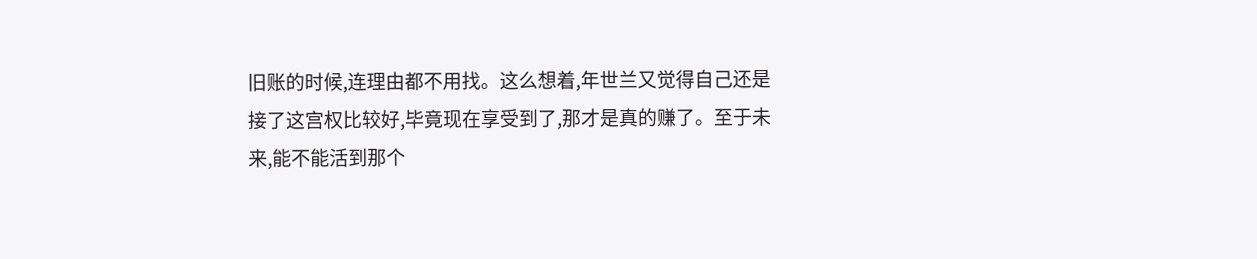旧账的时候,连理由都不用找。这么想着,年世兰又觉得自己还是接了这宫权比较好,毕竟现在享受到了,那才是真的赚了。至于未来,能不能活到那个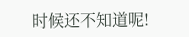时候还不知道呢!